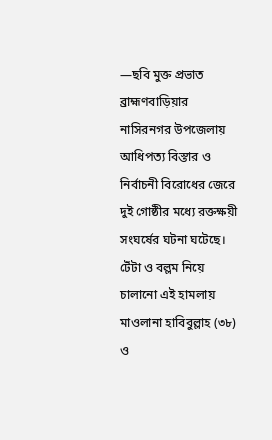—ছবি মুক্ত প্রভাত
ব্রাহ্মণবাড়িয়ার নাসিরনগর উপজেলায় আধিপত্য বিস্তার ও নির্বাচনী বিরোধের জেরে দুই গোষ্ঠীর মধ্যে রক্তক্ষয়ী সংঘর্ষের ঘটনা ঘটেছে। টেঁটা ও বল্লম নিয়ে চালানো এই হামলায় মাওলানা হাবিবুল্লাহ (৩৮) ও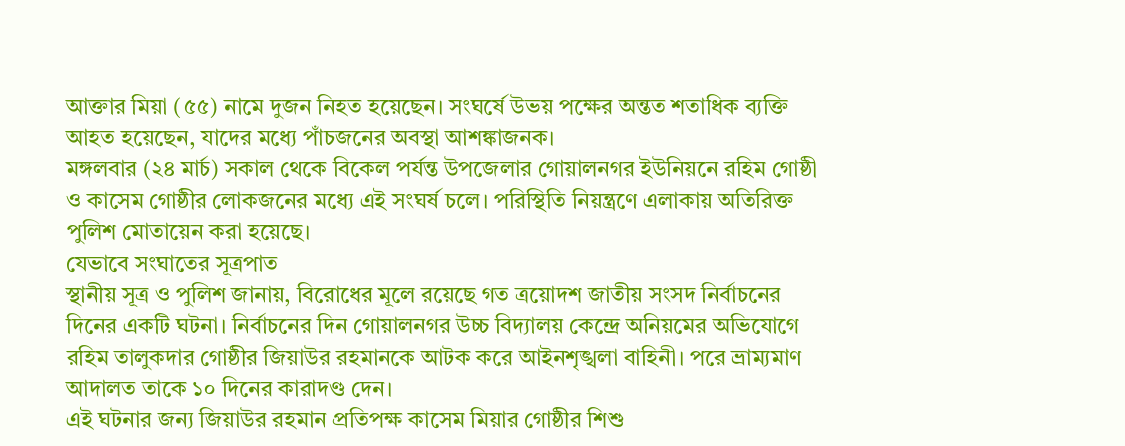আক্তার মিয়া (৫৫) নামে দুজন নিহত হয়েছেন। সংঘর্ষে উভয় পক্ষের অন্তত শতাধিক ব্যক্তি আহত হয়েছেন, যাদের মধ্যে পাঁচজনের অবস্থা আশঙ্কাজনক।
মঙ্গলবার (২৪ মার্চ) সকাল থেকে বিকেল পর্যন্ত উপজেলার গোয়ালনগর ইউনিয়নে রহিম গোষ্ঠী ও কাসেম গোষ্ঠীর লোকজনের মধ্যে এই সংঘর্ষ চলে। পরিস্থিতি নিয়ন্ত্রণে এলাকায় অতিরিক্ত পুলিশ মোতায়েন করা হয়েছে।
যেভাবে সংঘাতের সূত্রপাত
স্থানীয় সূত্র ও পুলিশ জানায়, বিরোধের মূলে রয়েছে গত ত্রয়োদশ জাতীয় সংসদ নির্বাচনের দিনের একটি ঘটনা। নির্বাচনের দিন গোয়ালনগর উচ্চ বিদ্যালয় কেন্দ্রে অনিয়মের অভিযোগে রহিম তালুকদার গোষ্ঠীর জিয়াউর রহমানকে আটক করে আইনশৃঙ্খলা বাহিনী। পরে ভ্রাম্যমাণ আদালত তাকে ১০ দিনের কারাদণ্ড দেন।
এই ঘটনার জন্য জিয়াউর রহমান প্রতিপক্ষ কাসেম মিয়ার গোষ্ঠীর শিশু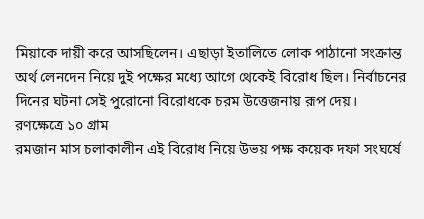মিয়াকে দায়ী করে আসছিলেন। এছাড়া ইতালিতে লোক পাঠানো সংক্রান্ত অর্থ লেনদেন নিয়ে দুই পক্ষের মধ্যে আগে থেকেই বিরোধ ছিল। নির্বাচনের দিনের ঘটনা সেই পুরোনো বিরোধকে চরম উত্তেজনায় রূপ দেয়।
রণক্ষেত্রে ১০ গ্রাম
রমজান মাস চলাকালীন এই বিরোধ নিয়ে উভয় পক্ষ কয়েক দফা সংঘর্ষে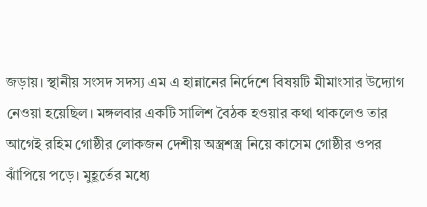জড়ায়। স্থানীয় সংসদ সদস্য এম এ হান্নানের নির্দেশে বিষয়টি মীমাংসার উদ্যোগ নেওয়া হয়েছিল। মঙ্গলবার একটি সালিশ বৈঠক হওয়ার কথা থাকলেও তার আগেই রহিম গোষ্ঠীর লোকজন দেশীয় অস্ত্রশস্ত্র নিয়ে কাসেম গোষ্ঠীর ওপর ঝাঁপিয়ে পড়ে। মুহূর্তের মধ্যে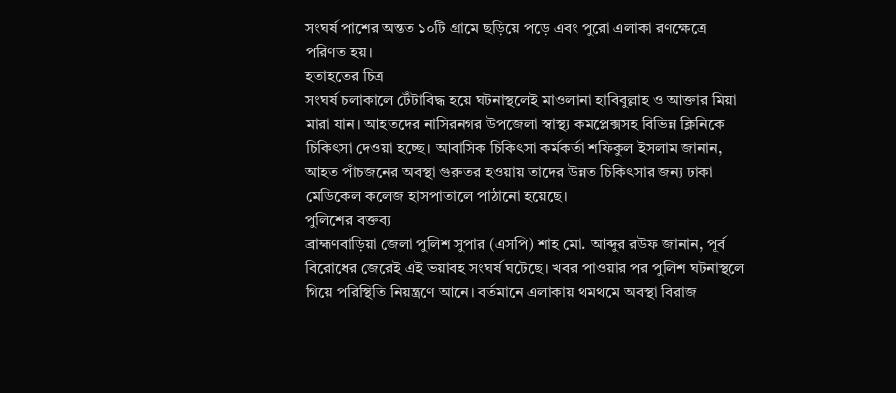সংঘর্ষ পাশের অন্তত ১০টি গ্রামে ছড়িয়ে পড়ে এবং পুরো এলাকা রণক্ষেত্রে পরিণত হয়।
হতাহতের চিত্র
সংঘর্ষ চলাকালে টেঁটাবিদ্ধ হয়ে ঘটনাস্থলেই মাওলানা হাবিবুল্লাহ ও আক্তার মিয়া মারা যান। আহতদের নাসিরনগর উপজেলা স্বাস্থ্য কমপ্লেক্সসহ বিভিন্ন ক্লিনিকে চিকিৎসা দেওয়া হচ্ছে। আবাসিক চিকিৎসা কর্মকর্তা শফিকুল ইসলাম জানান, আহত পাঁচজনের অবস্থা গুরুতর হওয়ায় তাদের উন্নত চিকিৎসার জন্য ঢাকা মেডিকেল কলেজ হাসপাতালে পাঠানো হয়েছে।
পুলিশের বক্তব্য
ব্রাহ্মণবাড়িয়া জেলা পুলিশ সুপার (এসপি) শাহ মো. আব্দুর রউফ জানান, পূর্ব বিরোধের জেরেই এই ভয়াবহ সংঘর্ষ ঘটেছে। খবর পাওয়ার পর পুলিশ ঘটনাস্থলে গিয়ে পরিস্থিতি নিয়ন্ত্রণে আনে। বর্তমানে এলাকায় থমথমে অবস্থা বিরাজ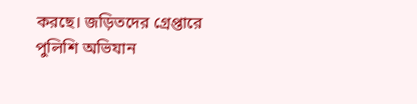করছে। জড়িতদের গ্রেপ্তারে পুলিশি অভিযান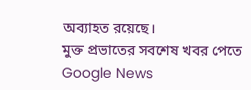অব্যাহত রয়েছে।
মুক্ত প্রভাতের সবশেষ খবর পেতে Google News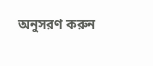অনুসরণ করুন